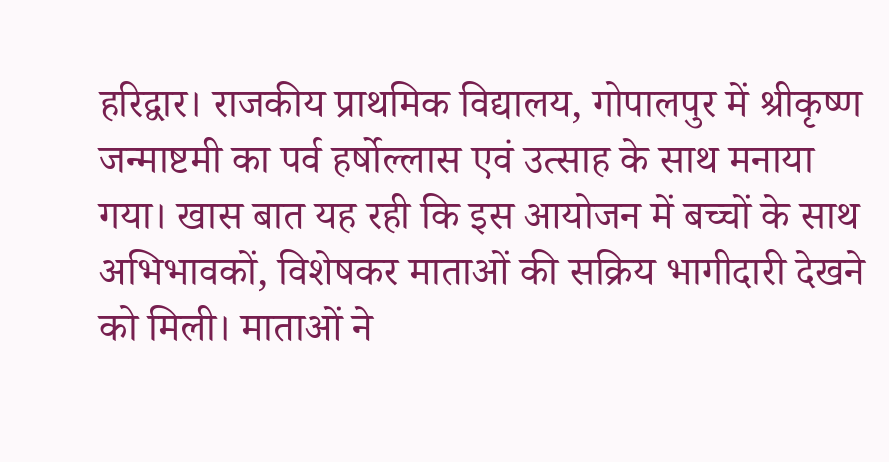हरिद्वार। राजकीय प्राथमिक विद्यालय, गोपालपुर में श्रीकृष्ण जन्माष्टमी का पर्व हर्षोल्लास एवं उत्साह के साथ मनाया गया। खास बात यह रही कि इस आयोजन में बच्चों के साथ अभिभावकों, विशेषकर माताओं की सक्रिय भागीदारी देखने को मिली। माताओं ने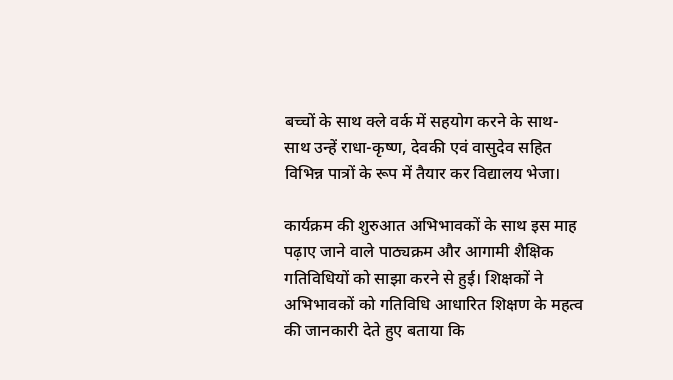बच्चों के साथ क्ले वर्क में सहयोग करने के साथ-साथ उन्हें राधा-कृष्ण, देवकी एवं वासुदेव सहित विभिन्न पात्रों के रूप में तैयार कर विद्यालय भेजा।

कार्यक्रम की शुरुआत अभिभावकों के साथ इस माह पढ़ाए जाने वाले पाठ्यक्रम और आगामी शैक्षिक गतिविधियों को साझा करने से हुई। शिक्षकों ने अभिभावकों को गतिविधि आधारित शिक्षण के महत्व की जानकारी देते हुए बताया कि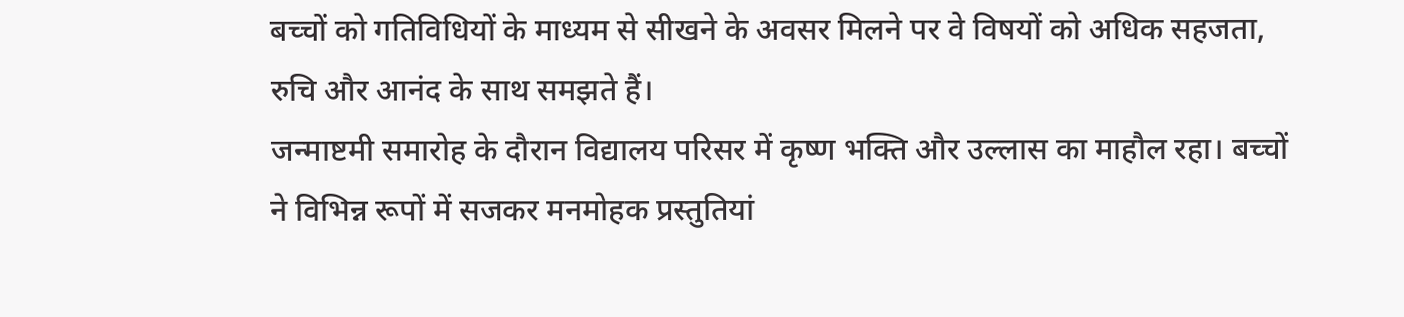बच्चों को गतिविधियों के माध्यम से सीखने के अवसर मिलने पर वे विषयों को अधिक सहजता, रुचि और आनंद के साथ समझते हैं।
जन्माष्टमी समारोह के दौरान विद्यालय परिसर में कृष्ण भक्ति और उल्लास का माहौल रहा। बच्चों ने विभिन्न रूपों में सजकर मनमोहक प्रस्तुतियां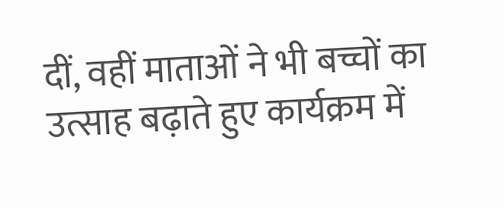दीं, वहीं माताओं ने भी बच्चों का उत्साह बढ़ाते हुए कार्यक्रम में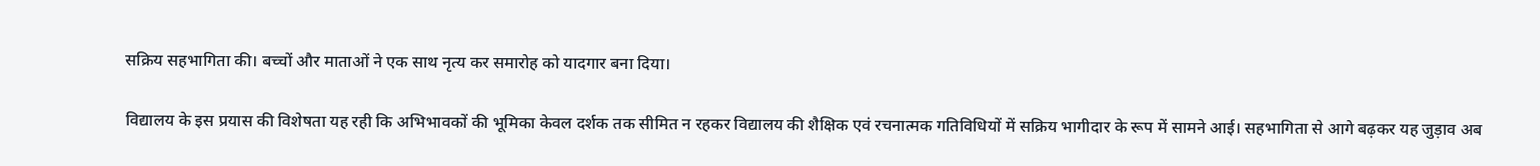सक्रिय सहभागिता की। बच्चों और माताओं ने एक साथ नृत्य कर समारोह को यादगार बना दिया।

विद्यालय के इस प्रयास की विशेषता यह रही कि अभिभावकों की भूमिका केवल दर्शक तक सीमित न रहकर विद्यालय की शैक्षिक एवं रचनात्मक गतिविधियों में सक्रिय भागीदार के रूप में सामने आई। सहभागिता से आगे बढ़कर यह जुड़ाव अब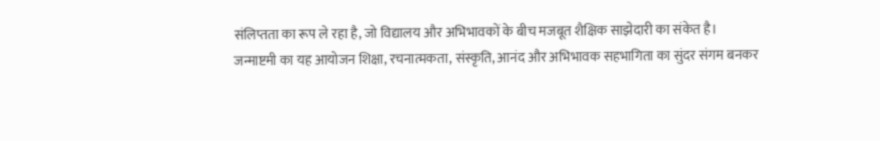संलिप्तता का रूप ले रहा है, जो विद्यालय और अभिभावकों के बीच मजबूत शैक्षिक साझेदारी का संकेत है।
जन्माष्टमी का यह आयोजन शिक्षा, रचनात्मकता, संस्कृति, आनंद और अभिभावक सहभागिता का सुंदर संगम बनकर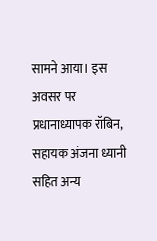सामने आया। इस अवसर पर प्रधानाध्यापक रॉबिन, सहायक अंजना ध्यानी सहित अन्य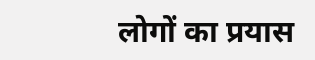लोगों का प्रयास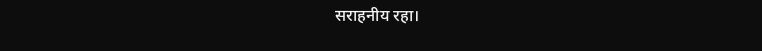सराहनीय रहा।